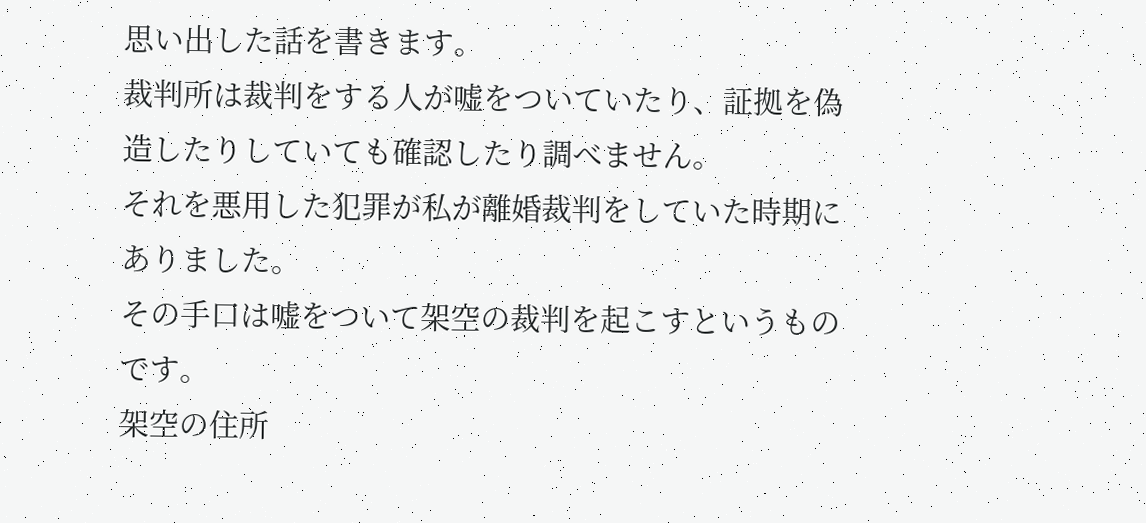思い出した話を書きます。
裁判所は裁判をする人が嘘をついていたり、証拠を偽造したりしていても確認したり調べません。
それを悪用した犯罪が私が離婚裁判をしていた時期にありました。
その手口は嘘をついて架空の裁判を起こすというものです。
架空の住所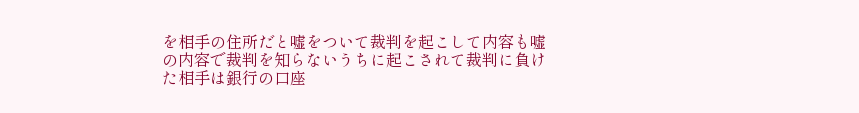を相手の住所だと嘘をついて裁判を起こして内容も嘘の内容で裁判を知らないうちに起こされて裁判に負けた相手は銀行の口座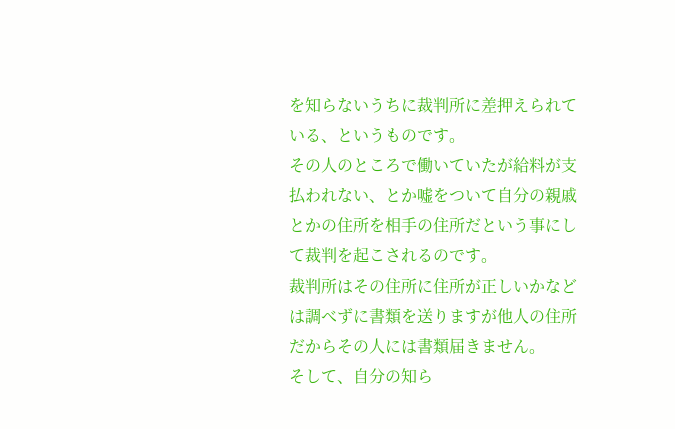を知らないうちに裁判所に差押えられている、というものです。
その人のところで働いていたが給料が支払われない、とか嘘をついて自分の親戚とかの住所を相手の住所だという事にして裁判を起こされるのです。
裁判所はその住所に住所が正しいかなどは調べずに書類を送りますが他人の住所だからその人には書類届きません。
そして、自分の知ら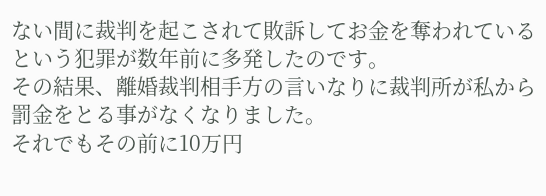ない間に裁判を起こされて敗訴してお金を奪われているという犯罪が数年前に多発したのです。
その結果、離婚裁判相手方の言いなりに裁判所が私から罰金をとる事がなくなりました。
それでもその前に10万円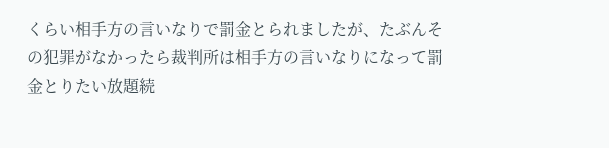くらい相手方の言いなりで罰金とられましたが、たぶんその犯罪がなかったら裁判所は相手方の言いなりになって罰金とりたい放題続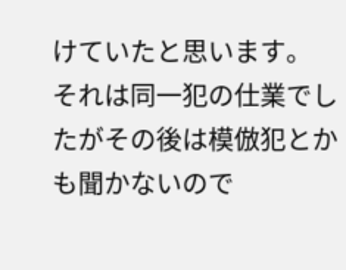けていたと思います。
それは同一犯の仕業でしたがその後は模倣犯とかも聞かないので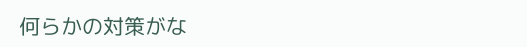何らかの対策がな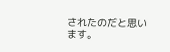されたのだと思います。